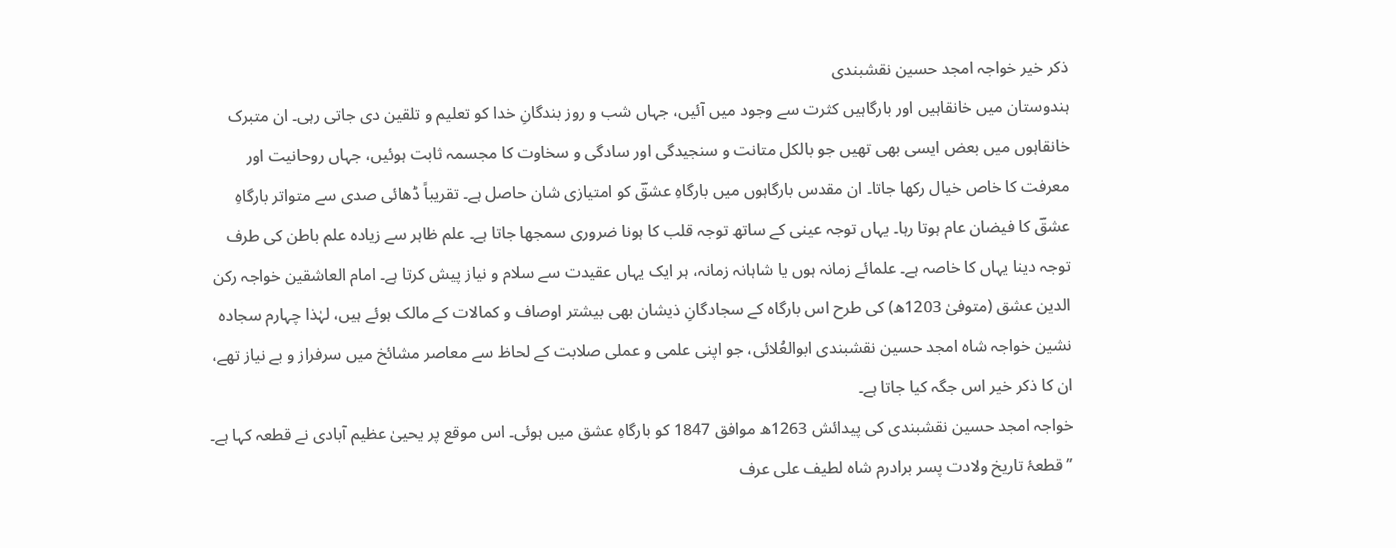ذکر خیر خواجہ امجد حسین نقشبندی
ہندوستان میں خانقاہیں اور بارگاہیں کثرت سے وجود میں آئیں، جہاں شب و روز بندگانِ خدا کو تعلیم و تلقین دی جاتی رہی۔ ان متبرک خانقاہوں میں بعض ایسی بھی تھیں جو بالکل متانت و سنجیدگی اور سادگی و سخاوت کا مجسمہ ثابت ہوئیں، جہاں روحانیت اور معرفت کا خاص خیال رکھا جاتا۔ ان مقدس بارگاہوں میں بارگاہِ عشقؔ کو امتیازی شان حاصل ہے۔ تقریباً ڈھائی صدی سے متواتر بارگاہِ عشقؔ کا فیضان عام ہوتا رہا۔ یہاں توجہ عینی کے ساتھ توجہ قلب کا ہونا ضروری سمجھا جاتا ہے۔ علم ظاہر سے زیادہ علم باطن کی طرف توجہ دینا یہاں کا خاصہ ہے۔ علمائے زمانہ ہوں یا شاہانہ زمانہ، ہر ایک یہاں عقیدت سے سلام و نیاز پیش کرتا ہے۔ امام العاشقین خواجہ رکن الدین عشق (متوفیٰ 1203ھ) کی طرح اس بارگاہ کے سجادگانِ ذیشان بھی بیشتر اوصاف و کمالات کے مالک ہوئے ہیں، لہٰذا چہارم سجادہ نشین خواجہ شاہ امجد حسین نقشبندی ابوالعُلائی، جو اپنی علمی و عملی صلابت کے لحاظ سے معاصر مشائخ میں سرفراز و بے نیاز تھے، ان کا ذکر خیر اس جگہ کیا جاتا ہے۔
خواجہ امجد حسین نقشبندی کی پیدائش 1263ھ موافق 1847 کو بارگاہِ عشق میں ہوئی۔ اس موقع پر یحییٰ عظیم آبادی نے قطعہ کہا ہے۔
’’قطعۂ تاریخ ولادت پسر برادرم شاہ لطیف علی عرف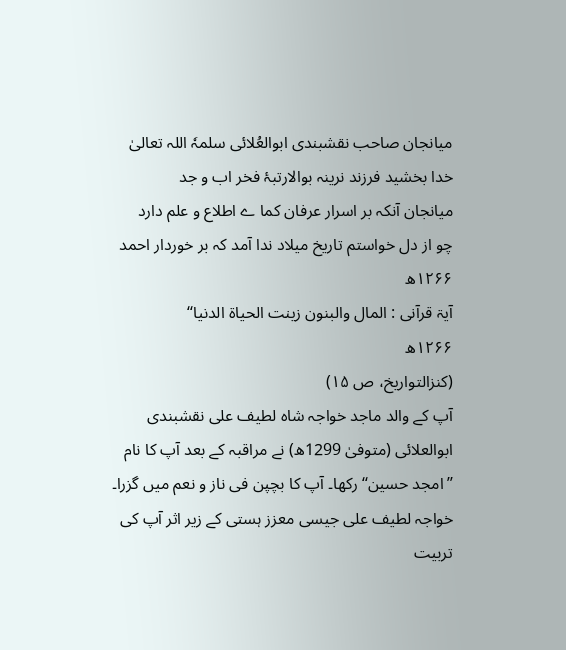میانجان صاحب نقشبندی ابوالعُلائی سلمہٗ اللہ تعالیٰ
خدا بخشید فرزند نرینہ بوالارتبۂ فخر اب و جد
میانجان آنکہ بر اسرار عرفان کما ے اطلاع و علم دارد
چو از دل خواستم تاریخ میلاد ندا آمد کہ بر خوردار احمد
۱۲۶۶ھ
آیۃ قرآنی : المال والبنون زینت الحیاۃ الدنیا‘‘
۱۲۶۶ھ
(کنزالتواریخ، ص ۱۵)
آپ کے والد ماجد خواجہ شاہ لطیف علی نقشبندی ابوالعلائی (متوفیٰ 1299ھ) نے مراقبہ کے بعد آپ کا نام ’’امجد حسین‘‘ رکھا۔ آپ کا بچپن فی ناز و نعم میں گزرا۔ خواجہ لطیف علی جیسی معزز ہستی کے زیر اثر آپ کی تربیت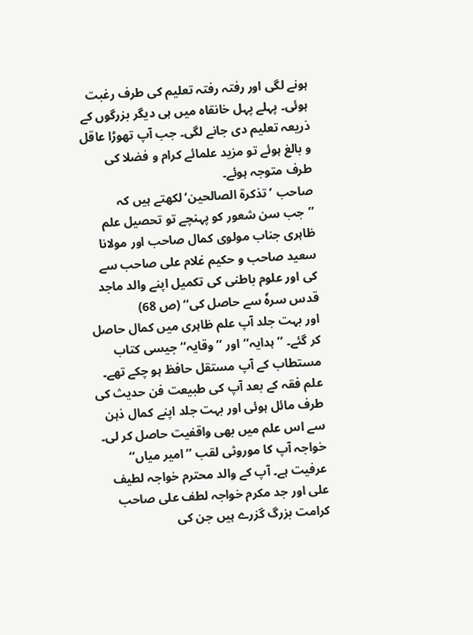ہونے لگی اور رفتہ رفتہ تعلیم کی طرف رغبت ہوئی۔ پہلے پہل خانقاہ میں ہی دیگر بزرگوں کے ذریعہ تعلیم دی جانے لگی۔ جب آپ تھوڑا عاقل و بالغ ہوئے تو مزید علمائے کرام و فضلا کی طرف متوجہ ہوئے۔
صاحب ’تذکرۃ الصالحین‘ لکھتے ہیں کہ
’’جب سن شعور کو پہنچے تو تحصیل علم ظاہری جناب مولوی کمال صاحب اور مولانا سعید صاحب و حکیم غلام علی صاحب سے کی اور علوم باطنی کی تکمیل اپنے والد ماجد قدس سرہٗ سے حاصل کی‘‘ (ص 68)
اور بہت جلد آپ علم ظاہری میں کمال حاصل کر گئے۔ ’’ہدایہ‘‘ اور ’’وقایہ‘‘ جیسی کتاب مستطاب کے آپ مستقل حافظ ہو چکے تھے۔ علم فقہ کے بعد آپ کی طبیعت فن حدیث کی طرف مائل ہوئی اور بہت جلد اپنے کمال ذہن سے اس علم میں بھی واقفیت حاصل کر لی۔ خواجہ آپ کا موروثی لقب ’’امیر میاں‘‘ عرفیت ہے۔ آپ کے والد محترم خواجہ لطیف علی اور جد مکرم خواجہ لطف علی صاحب کرامت بزرگ گزرے ہیں جن کی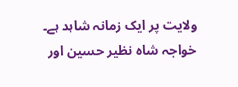ولایت پر ایک زمانہ شاہد ہے۔ خواجہ شاہ نظیر حسین اور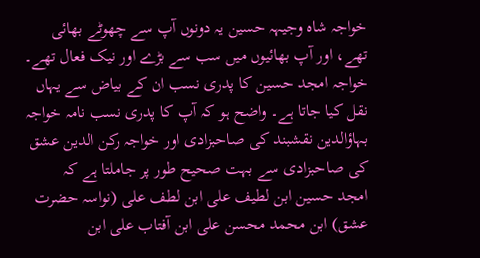خواجہ شاہ وجیہہ حسین یہ دونوں آپ سے چھوٹے بھائی تھے، اور آپ بھائیوں میں سب سے بڑے اور نیک فعال تھے۔
خواجہ امجد حسین کا پدری نسب ان کے بیاض سے یہاں نقل کیا جاتا ہے۔ واضح ہو کہ آپ کا پدری نسب نامہ خواجہ بہاؤالدین نقشبند کی صاحبزادی اور خواجہ رکن الدین عشق کی صاحبزادی سے بہت صحیح طور پر جاملتا ہے کہ
امجد حسین ابن لطیف علی ابن لطف علی (نواسہ حضرت عشق) ابن محمد محسن علی ابن آفتاب علی ابن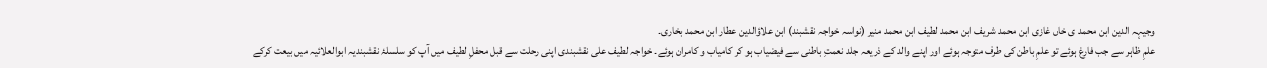وجیہہ الدین ابن محمد ی خاں غازی ابن محمد شریف ابن محمد لطیف ابن محمد منیر (نواسہ خواجہ نقشبند) ابن علاؤالدین عطار ابن محمد بخاری۔
علمِ ظاہر سے جب فارغ ہوئے تو علمِ باطن کی طرف متوجہ ہوئے اور اپنے والد کے ذریعہ جلد نعمتِ باطنی سے فیضیاب ہو کر کامیاب و کامران ہوئے۔ خواجہ لطیف علی نقشبندی اپنی رحلت سے قبل محفلِ لطیف میں آپ کو سلسلۂ نقشبندیہ ابوالعلائیہ میں بیعت کرکے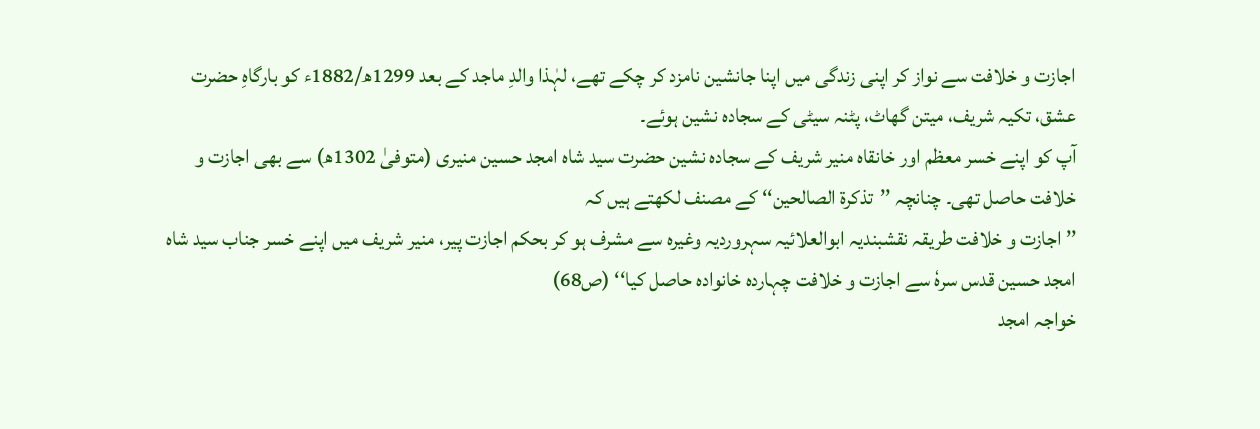اجازت و خلافت سے نواز کر اپنی زندگی میں اپنا جانشین نامزد کر چکے تھے، لہٰذا والدِ ماجد کے بعد 1299ھ/1882ء کو بارگاہِ حضرت عشق، تکیہ شریف، میتن گھاٹ، پٹنہ سیٹی کے سجادہ نشین ہوئے۔
آپ کو اپنے خسر معظم اور خانقاہ منیر شریف کے سجادہ نشین حضرت سید شاہ امجد حسین منیری (متوفیٰ 1302ھ) سے بھی اجازت و خلافت حاصل تھی۔ چنانچہ ’’تذکرۃ الصالحین‘‘ کے مصنف لکھتے ہیں کہ
’’اجازت و خلافت طریقہ نقشبندیہ ابوالعلائیہ سہروردیہ وغیرہ سے مشرف ہو کر بحکم اجازت پیر، منیر شریف میں اپنے خسر جناب سید شاہ امجد حسین قدس سرہٗ سے اجازت و خلافت چہاردہ خانوادہ حاصل کیا‘‘ (ص68)
خواجہ امجد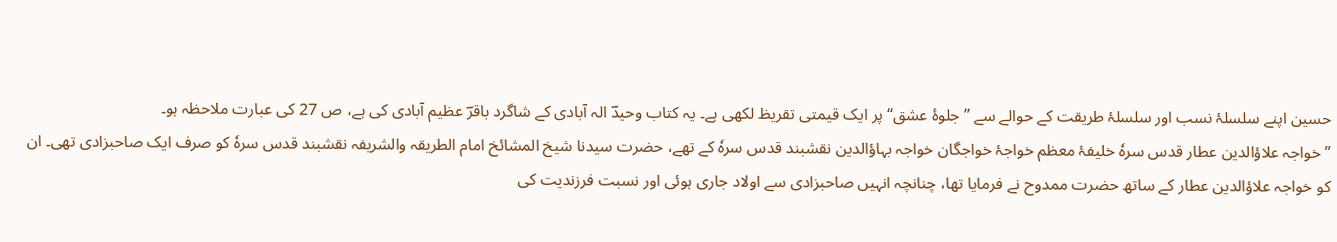حسین اپنے سلسلۂ نسب اور سلسلۂ طریقت کے حوالے سے ’’جلوۂ عشق‘‘ پر ایک قیمتی تقریظ لکھی ہے۔ یہ کتاب وحیدؔ الہ آبادی کے شاگرد باقرؔ عظیم آبادی کی ہے، ص 27 کی عبارت ملاحظہ ہو۔
’’خواجہ علاؤالدین عطار قدس سرہٗ خلیفۂ معظم خواجۂ خواجگان خواجہ بہاؤالدین نقشبند قدس سرہٗ کے تھے، حضرت سیدنا شیخ المشائخ امام الطریقہ والشریفہ نقشبند قدس سرہٗ کو صرف ایک صاحبزادی تھی۔ ان کو خواجہ علاؤالدین عطار کے ساتھ حضرت ممدوح نے فرمایا تھا، چنانچہ انہیں صاحبزادی سے اولاد جاری ہوئی اور نسبت فرزندیت کی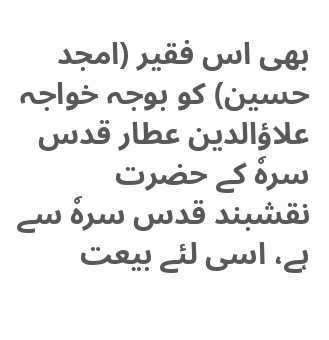بھی اس فقیر (امجد حسین) کو بوجہ خواجہ علاؤالدین عطار قدس سرہٗ کے حضرت نقشبند قدس سرہٗ سے ہے، اسی لئے بیعت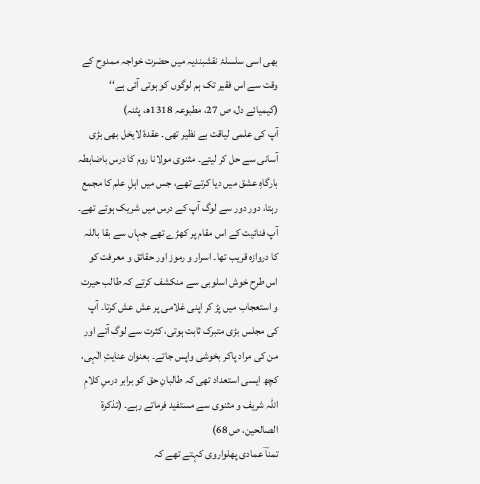بھی اسی سلسلۂ نقشبندیہ میں حضرت خواجہ ممدوح کے وقت سے اس فقیر تک ہم لوگوں کو ہوتی آئی ہے‘‘ (کیمیائے دل، ص 27، مطبوعہ 1318ھ، پٹنہ)
آپ کی علمی لیاقت بے نظیر تھی۔ عقدۂ لایخل بھی بڑی آسانی سے حل کر لیتے۔ مثنوی مولانا روم کا درس باضابطہ بارگاہِ عشق میں دیا کرتے تھے، جس میں اہلِ علم کا مجمع رہتا، دور دور سے لوگ آپ کے درس میں شریک ہوتے تھے۔ آپ فنائیت کے اس مقام پر کھڑے تھے جہاں سے بقا باللہ کا دروازہ قریب تھا۔ اسرار و رموز اور حقائق و معرفت کو اس طرح خوش اسلوبی سے منکشف کرتے کہ طالب حیرت و استعجاب میں پڑ کر اپنی غلامی پر عش عش کرتا۔ آپ کی مجلس بڑی متبرک ثابت ہوتی، کثرت سے لوگ آتے اور من کی مراد پاکر بخوشی واپس جاتے۔ بعنوان عنایتِ الٰہی، کچھ ایسی استعداد تھی کہ طالبانِ حق کو برابر درسِ کلامِ اللہ شریف و مثنوی سے مستفید فرماتے رہے۔ (تذکرۃ الصالحین، ص 68)
تمناؔ عمادی پھلواروی کہتے تھے کہ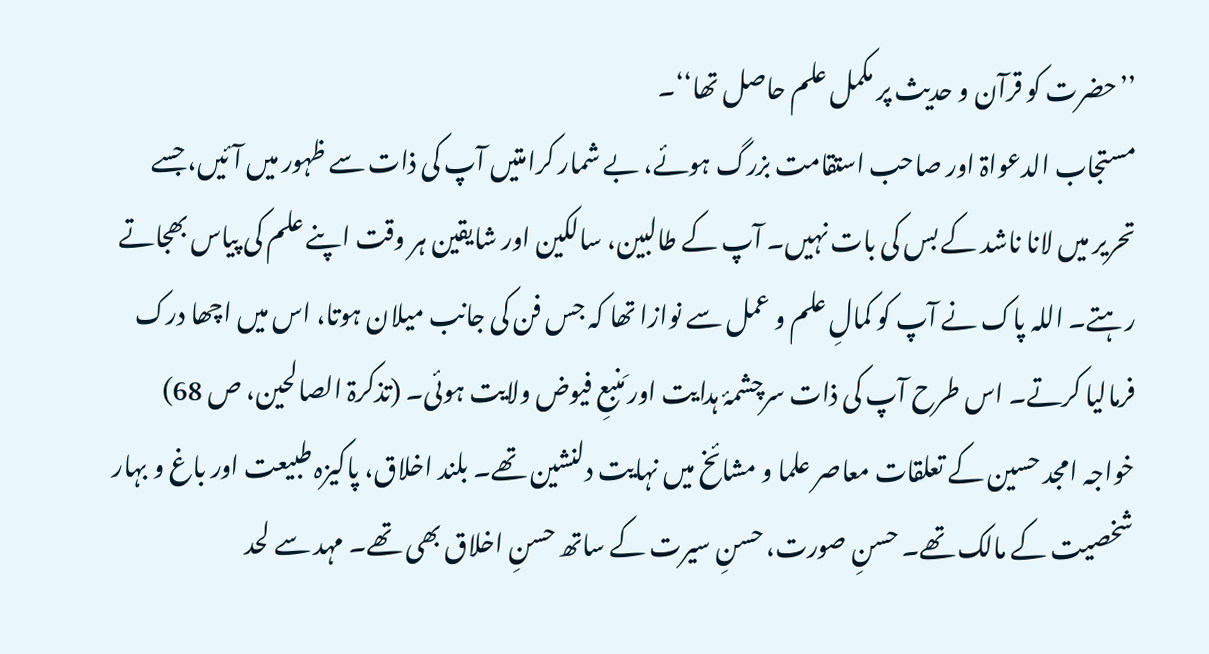’’حضرت کو قرآن و حدیث پر مکمل علم حاصل تھا‘‘۔
مستجاب الدعواۃ اور صاحب استقامت بزرگ ہوئے، بے شمار کرامتیں آپ کی ذات سے ظہور میں آئیں، جسے تحریر میں لانا ناشد کے بس کی بات نہیں۔ آپ کے طالبین، سالکین اور شایقین ہر وقت اپنے علم کی پیاس بھجاتے رہتے۔ اللہ پاک نے آپ کو کمالِ علم و عمل سے نوازا تھا کہ جس فن کی جانب میلان ہوتا، اس میں اچھا درک فرمالیا کرتے۔ اس طرح آپ کی ذات سرچشمۂ ہدایت اور مَنبعِ فیوض ولایت ہوئی۔ (تذکرۃ الصالحین، ص 68)
خواجہ امجد حسین کے تعلقات معاصر علما و مشائخ میں نہایت دلنشین تھے۔ بلند اخلاق، پاکیزہ طبیعت اور باغ و بہار شخصیت کے مالک تھے۔ حسنِ صورت، حسنِ سیرت کے ساتھ حسنِ اخلاق بھی تھے۔ مہد سے لحد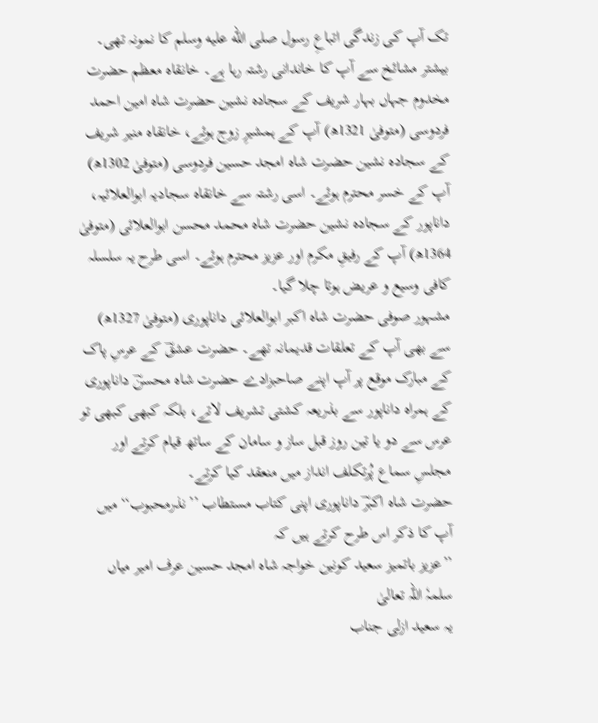تک آپ کی زندگی اتباعِ رسول صلى الله عليه وسلم کا نمونہ تھی۔ بیشتر مشائخ سے آپ کا خاندانی رشتہ رہا ہے۔ خانقاہ معظم حضرت مخدوم جہاں بہار شریف کے سجادہ نشین حضرت شاہ امین احمد فردوسی (متوفیٰ 1321ھ) آپ کے ہمشیرِ زوج ہوئے، خانقاہ منیر شریف کے سجادہ نشین حضرت شاہ امجد حسین فردوسی (متوفیٰ 1302ھ) آپ کے خسر محترم ہوئے۔ اسی رشتہ سے خانقاہ سجادیہ ابوالعلائیہ، داناپور کے سجادہ نشین حضرت شاہ محمد محسن ابوالعلائی (متوفیٰ 1364ھ) آپ کے رفیقِ مکرم اور عزیز محترم ہوئے۔ اسی طرح یہ سلسلہ کافی وسیع و عریض ہوتا چلا گیا۔
مشہور صوفی حضرت شاہ اکبر ابوالعلائی داناپوری (متوفیٰ 1327ھ) سے بھی آپ کے تعلقات قدیمانہ تھے۔ حضرت عشقؔ کے عرسِ پاک کے مبارک موقع پر آپ اپنے صاحبزادے حضرت شاہ محسنؔ داناپوری کے ہمراہ داناپور سے بذریعہ کشتی تشریف لاتے، بلکہ کبھی کبھی تو عرس سے دو یا تین روز قبل ساز و سامان کے ساتھ قیام کرتے اور مجلسِ سماع پُرتکلف انداز میں منعقد کیا کرتے۔
حضرت شاہ اکبرؔ داناپوری اپنی کتاب مستطاب ’’نذرمحبوب‘‘ میں آپ کا ذکر اس طرح کرتے ہیں کہ
’’عزیز باتمیز سعید کونین خواجہ شاہ امجد حسین عرف امیر میاں سلمہٗ اللہ تعالیٰ
یہ سعید ازلی جناب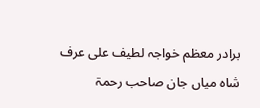برادر معظم خواجہ لطیف علی عرف شاہ میاں جان صاحب رحمۃ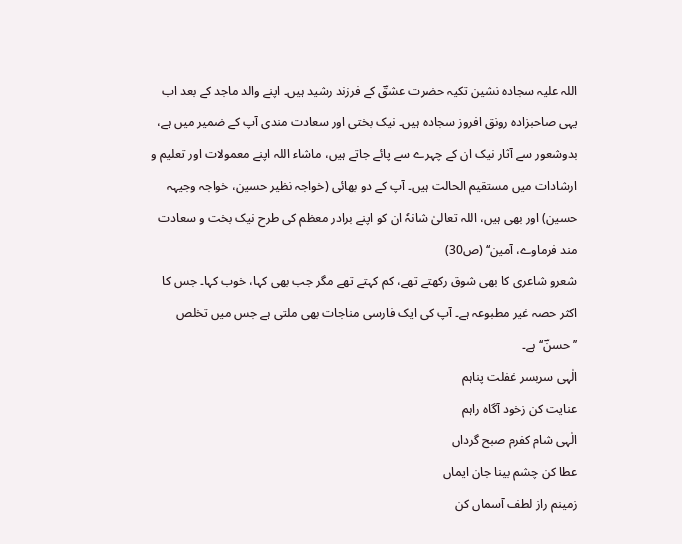اللہ علیہ سجادہ نشین تکیہ حضرت عشقؔ کے فرزند رشید ہیں۔ اپنے والد ماجد کے بعد اب یہی صاحبزادہ رونق افروز سجادہ ہیں۔ نیک بختی اور سعادت مندی آپ کے ضمیر میں ہے، بدوشعور سے آثار نیک ان کے چہرے سے پائے جاتے ہیں، ماشاء اللہ اپنے معمولات اور تعلیم و ارشادات میں مستقیم الحالت ہیں۔ آپ کے دو بھائی (خواجہ نظیر حسین، خواجہ وجیہہ حسین) اور بھی ہیں، اللہ تعالیٰ شانہٗ ان کو اپنے برادر معظم کی طرح نیک بخت و سعادت مند فرماوے، آمین‘‘ (ص30)
شعرو شاعری کا بھی شوق رکھتے تھے، کم کہتے تھے مگر جب بھی کہا، خوب کہا۔ جس کا اکثر حصہ غیر مطبوعہ ہے۔ آپ کی ایک فارسی مناجات بھی ملتی ہے جس میں تخلص ’’حسنؔ‘‘ ہے۔
الٰہی سربسر غفلت پناہم
عنایت کن زخود آگاہ راہم
الٰہی شام کفرم صبح گرداں
عطا کن چشم بینا جان ایماں
زمینم راز لطف آسماں کن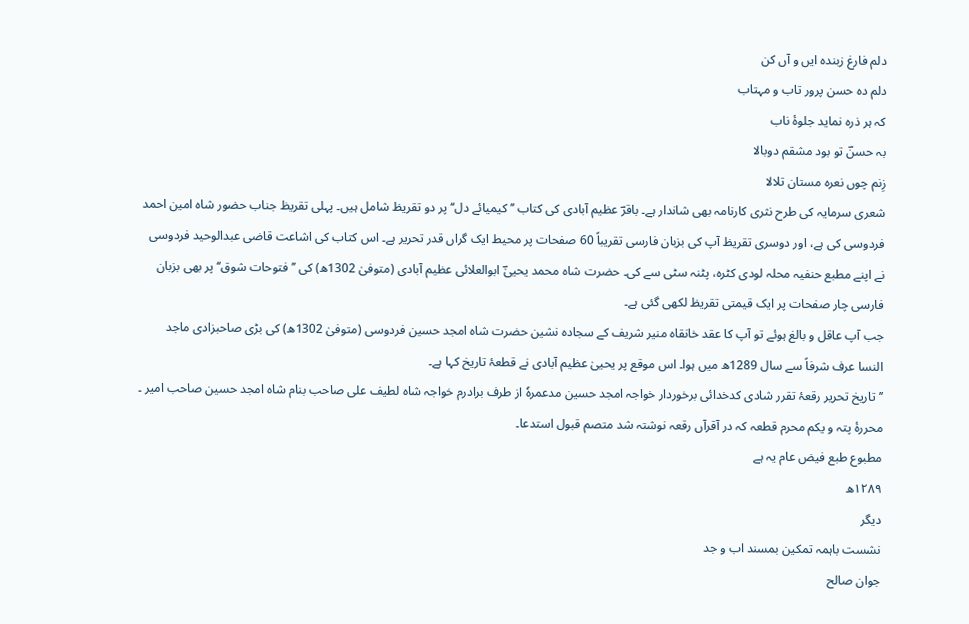دلم فارغ زبندہ ایں و آں کن
دلم دہ حسن پرور تاب و مہتاب
کہ ہر ذرہ نماید جلوۂ ناب
بہ حسنؔ تو بود مشقم دوبالا
زِنم چوں نعرہ مستان تلالا
شعری سرمایہ کی طرح نثری کارنامہ بھی شاندار ہے۔ باقرؔ عظیم آبادی کی کتاب ’’کیمیائے دل‘‘ پر دو تقریظ شامل ہیں۔ پہلی تقریظ جناب حضور شاہ امین احمد فردوسی کی ہے، اور دوسری تقریظ آپ کی بزبان فارسی تقریباً 60 صفحات پر محیط ایک گراں قدر تحریر ہے۔ اس کتاب کی اشاعت قاضی عبدالوحید فردوسی نے اپنے مطبع حنفیہ محلہ لودی کٹرہ، پٹنہ سٹی سے کی۔ حضرت شاہ محمد یحییٰؔ ابوالعلائی عظیم آبادی (متوفیٰ 1302ھ) کی ’’فتوحات شوق‘‘ پر بھی بزبان فارسی چار صفحات پر ایک قیمتی تقریظ لکھی گئی ہے۔
جب آپ عاقل و بالغ ہوئے تو آپ کا عقد خانقاہ منیر شریف کے سجادہ نشین حضرت شاہ امجد حسین فردوسی (متوفیٰ 1302ھ) کی بڑی صاحبزادی ماجد النسا عرف شرفاً سے سال 1289ھ میں ہوا۔ اس موقع پر یحییٰ عظیم آبادی نے قطعۂ تاریخ کہا ہے۔
’’تاریخ تحریر رقعۂ تقرر شادی کدخدائی برخوردار خواجہ امجد حسین مدعمرہٗ از طرف برادرم خواجہ شاہ لطیف علی صاحب بنام شاہ امجد حسین صاحب امیر ۔ محررۂ پتہ و یکم محرم قطعہ کہ در آقرآں رقعہ نوشتہ شد متصم قبول استدعا۔
مطبوع طبع فیض عام یہ ہے
۱۲۸۹ھ
دیگر
نشست باہمہ تمکین بمسند اب و جد
جوان صالح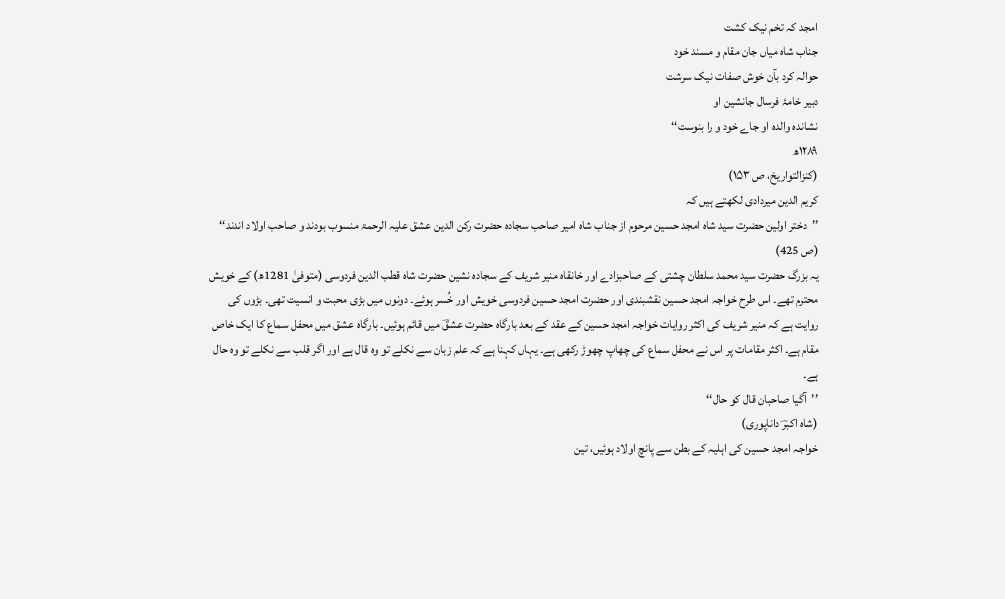امجد کہ تخم نیک کشت
جناب شاہ میاں جان مقام و مسند خود
حوالہ کرد بآن خوش صفات نیک سرشت
دبیر خامۂ فرسال جانشین او
نشاندہ والدہ او جاے خود و را بنوست‘‘
۱۲۸۹ھ
(کنزالتواریخ، ص ۱۵۳)
کریم الدین میردادی لکھتے ہیں کہ
’’دختر اولین حضرت سید شاہ امجد حسین مرحوم از جناب شاہ امیر صاحب سجادہ حضرت رکن الدین عشق علیہ الرحمۃ منسوب بودند و صاحب اولاد اندند‘‘ (ص 425)
یہ بزرگ حضرت سید محمد سلطان چشتی کے صاحبزادے اور خانقاہ منیر شریف کے سجادہ نشین حضرت شاہ قطب الدین فردوسی (متوفیٰ 1281ھ) کے خویش محترم تھے۔ اس طرح خواجہ امجد حسین نقشبندی اور حضرت امجد حسین فردوسی خویش اور خُسر ہوئے۔ دونوں میں بڑی محبت و انسیت تھی۔ بڑوں کی روایت ہے کہ منیر شریف کی اکثر روایات خواجہ امجد حسین کے عقد کے بعد بارگاہ حضرت عشقؔ میں قائم ہوئیں۔ بارگاہ عشق میں محفل سماع کا ایک خاص مقام ہے۔ اکثر مقامات پر اس نے محفل سماع کی چھاپ چھوڑ رکھی ہے۔ یہاں کہنا ہے کہ علم زبان سے نکلے تو وہ قال ہے اور اگر قلب سے نکلے تو وہ حال ہے۔
’’آگیا صاحبان قال کو حال‘‘
(شاہ اکبرؔ داناپوری)
خواجہ امجد حسین کی اہلیہ کے بطن سے پانچ اولاد ہوئیں، تین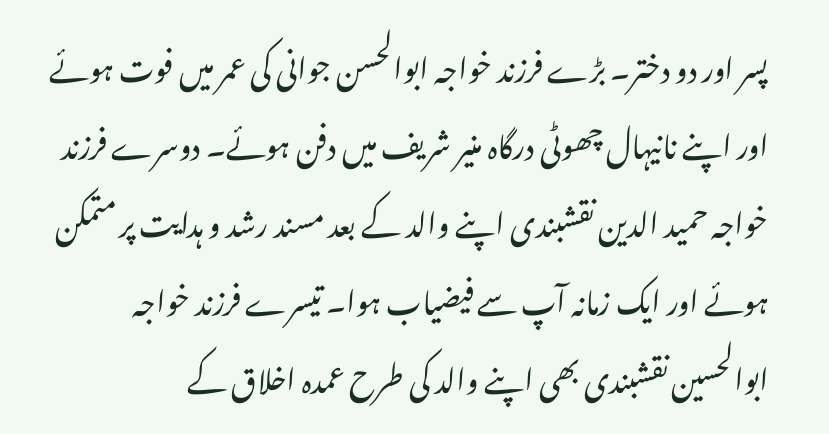پسر اور دو دختر۔ بڑے فرزند خواجہ ابوالحسن جوانی کی عمر میں فوت ہوئے اور اپنے نانیہال چھوٹی درگاہ منیر شریف میں دفن ہوئے۔ دوسرے فرزند خواجہ حمید الدین نقشبندی اپنے والد کے بعد مسند رشد و ہدایت پر متمکن ہوئے اور ایک زمانہ آپ سے فیضیاب ہوا۔ تیسرے فرزند خواجہ ابوالحسین نقشبندی بھی اپنے والد کی طرح عمدہ اخلاق کے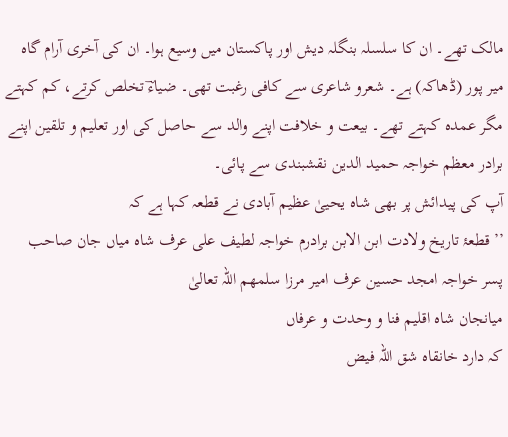مالک تھے۔ ان کا سلسلہ بنگلہ دیش اور پاکستان میں وسیع ہوا۔ ان کی آخری آرام گاہ میر پور (ڈھاکہ) ہے۔ شعرو شاعری سے کافی رغبت تھی۔ ضیاءؔ تخلص کرتے، کم کہتے مگر عمدہ کہتے تھے۔ بیعت و خلافت اپنے والد سے حاصل کی اور تعلیم و تلقین اپنے برادر معظم خواجہ حمید الدین نقشبندی سے پائی۔
آپ کی پیدائش پر بھی شاہ یحییٰ عظیم آبادی نے قطعہ کہا ہے کہ
’’قطعۂ تاریخ ولادت ابن الابن برادرم خواجہ لطیف علی عرف شاہ میاں جان صاحب پسر خواجہ امجد حسین عرف امیر مرزا سلمھم اللہ تعالیٰ
میانجان شاہ اقلیم فنا و وحدت و عرفاں
کہ دارد خانقاہ شق اللہ فیض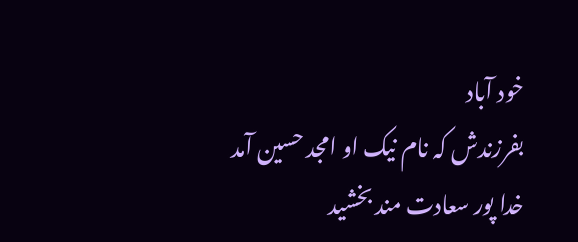خود آباد
بفرزندش کہ نام نیک او امجد حسین آمد
خدا پور سعادت مند بخشید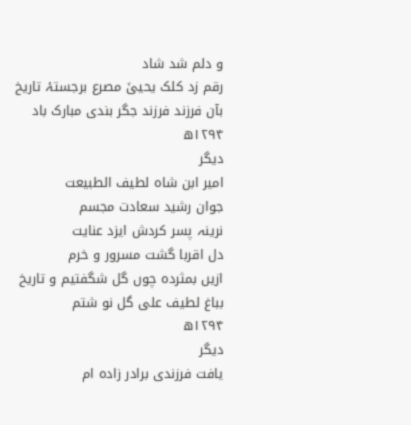و دلم شد شاد
رقم زد کلک یحییٰؔ مصرع برجستۂ تاریخ
بآن فرزند فرزند جگر بندی مبارک باد
۱۲۹۴ھ
دیگر
امیر ابن شاہ لطیف الطبیعت
جوان رشید سعادت مجسم
نرینہ پسر کردش ایزد عنایت
دل اقربا گشت مسرور و خرم
ازیں بمثردہ چوں گل شگفتیم و تاریخ
بباغ لطیف علی گل نو شتم
۱۲۹۴ھ
دیگر
یافت فرزندی برادر زادہ ام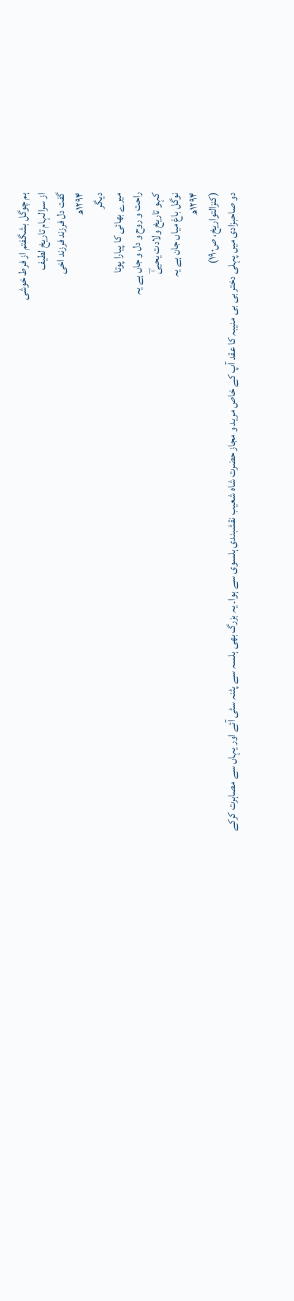ہم چوگل بشگفتم از فرط خوشی
از سرالہام تاریخ لطیف
گفت دل فرزند فرزند اخی
۱۲۹۴ھ
دیگر
میرے بھائی کا پیارا پوتا
راحت و روح و دل و جاں ہے یہ
کہو تاریخ ولادت یحییٰؔ
نوگل باغ میاں جان ہے یہ
۱۲۹۴ھ
(کنزالتواریخ، ص۱۹۰)
دو صاحبزادی میں پہلی دختر بی بی منیبہ کا عقد آپ کے خاص مرید و مجاز حضرت شاہ شعیب نقشبندی ہلسوی سے ہوا۔ یہ بزرگ بھی ہلسہ سے پٹنہ سٹی آئے اور یہاں سے مصاہرت کرکے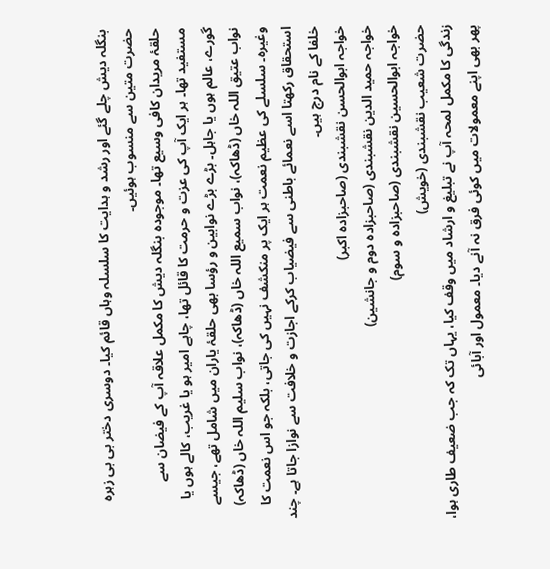بنگلہ دیش چلے گئے اور رشد و ہدایت کا سلسلہ وہاں قائم کیا۔ دوسری دختر بی بی زہرہ حضرت متین سے منسوب ہوئیں۔
حلقۂ مریدان کافی وسیع تھا۔ موجودہ بنگلہ دیش کا مکمل علاقہ آپ کے فیضان سے مستفید تھا۔ ہر ایک آپ کی عزت و حرمت کا قائل تھا، چاہے امیر ہو یا غریب، کالے ہوں یا گورے، عالم ہوں یا جاہل۔ بڑے بڑے نوابین و رؤسا بھی حلقۂ یاران میں شامل تھے، جیسے نواب عتیق اللہ خاں (ڈھاکہ)، نواب سمیع اللہ خاں (ڈھاکہ)، نواب سلیم اللہ خاں (ڈھاکہ) وغیرہ۔ سلسلے کی عظیم نعمت ہر ایک پر منکشف نہیں کی جاتی، بلکہ جو اس نعمت کا استحقاق رکھتا اسے نعمائے باطنی سے فیضیاب کرکے اجازت و خلافت سے نوازا جاتا ہے۔ چند خلفا کے نام درج ہیں۔
خواجہ ابوالحسن نقشبندی (صاحبزادہ اکبر)
خواجہ حمید الدین نقشبندی (صاحبزادہ دوم و جانشین)
خواجہ ابوالحسین نقشبندی (صاحبزادہ و سوم)
حضرت شعیب نقشبندی (خویش)
زندگی کا مکمل لمحہ آپ نے تبلیغ و ارشاد میں وقف کیا، یہاں تک کہ جب ضعیف طاری ہوا، پھر بھی اپنے معمولات میں کوئی فرق نہ آنے دیا۔ معمول اور آبائی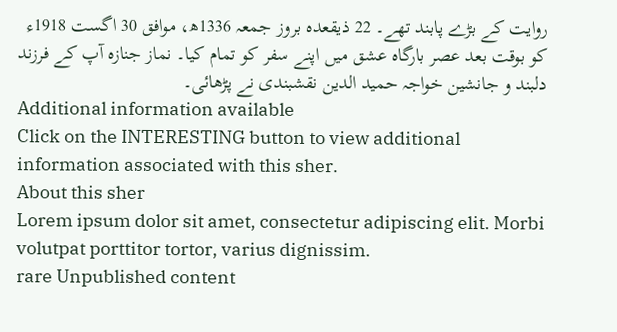روایت کے بڑے پابند تھے۔ 22 ذیقعدہ بروز جمعہ 1336ھ، موافق 30 اگست 1918ء کو بوقت بعد عصر بارگاہ عشق میں اپنے سفر کو تمام کیا۔ نماز جنازہ آپ کے فرزند دلبند و جانشین خواجہ حمید الدین نقشبندی نے پڑھائی۔
Additional information available
Click on the INTERESTING button to view additional information associated with this sher.
About this sher
Lorem ipsum dolor sit amet, consectetur adipiscing elit. Morbi volutpat porttitor tortor, varius dignissim.
rare Unpublished content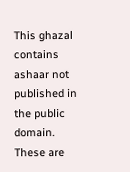This ghazal contains ashaar not published in the public domain. These are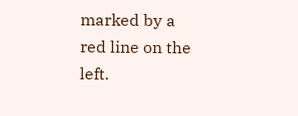marked by a red line on the left.